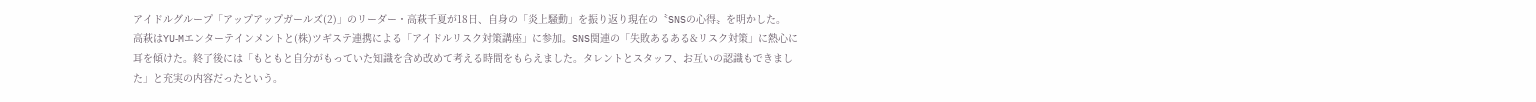アイドルグループ「アップアップガールズ(2)」のリーダー・高萩千夏が18日、自身の「炎上騒動」を振り返り現在の〝SNSの心得〟を明かした。
高萩はYU‐Mエンターテインメントと(株)ツギステ連携による「アイドルリスク対策講座」に参加。SNS関連の「失敗あるある&リスク対策」に熱心に耳を傾けた。終了後には「もともと自分がもっていた知識を含め改めて考える時間をもらえました。タレントとスタッフ、お互いの認識もできました」と充実の内容だったという。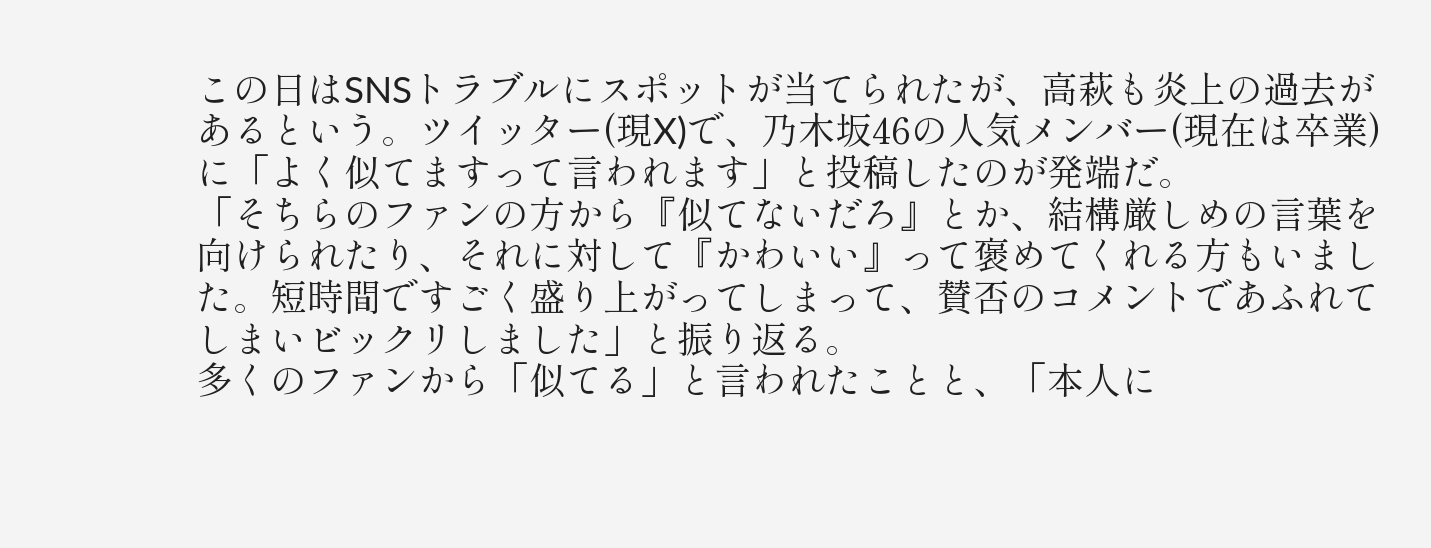この日はSNSトラブルにスポットが当てられたが、高萩も炎上の過去があるという。ツイッター(現X)で、乃木坂46の人気メンバー(現在は卒業)に「よく似てますって言われます」と投稿したのが発端だ。
「そちらのファンの方から『似てないだろ』とか、結構厳しめの言葉を向けられたり、それに対して『かわいい』って褒めてくれる方もいました。短時間ですごく盛り上がってしまって、賛否のコメントであふれてしまいビックリしました」と振り返る。
多くのファンから「似てる」と言われたことと、「本人に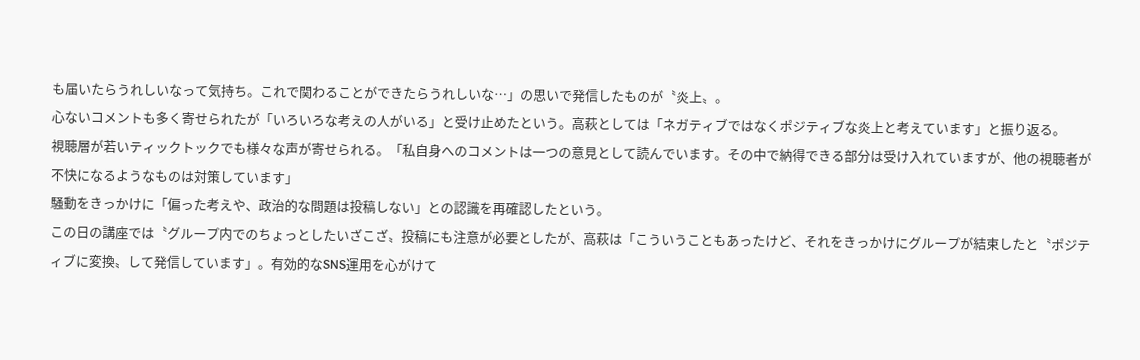も届いたらうれしいなって気持ち。これで関わることができたらうれしいな…」の思いで発信したものが〝炎上〟。
心ないコメントも多く寄せられたが「いろいろな考えの人がいる」と受け止めたという。高萩としては「ネガティブではなくポジティブな炎上と考えています」と振り返る。
視聴層が若いティックトックでも様々な声が寄せられる。「私自身へのコメントは一つの意見として読んでいます。その中で納得できる部分は受け入れていますが、他の視聴者が不快になるようなものは対策しています」
騒動をきっかけに「偏った考えや、政治的な問題は投稿しない」との認識を再確認したという。
この日の講座では〝グループ内でのちょっとしたいざこざ〟投稿にも注意が必要としたが、高萩は「こういうこともあったけど、それをきっかけにグループが結束したと〝ポジティブに変換〟して発信しています」。有効的なSNS運用を心がけて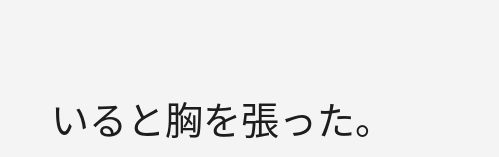いると胸を張った。